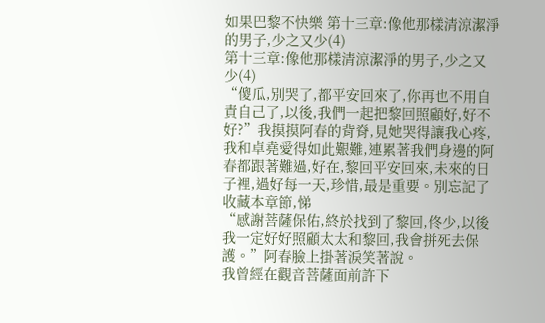如果巴黎不快樂 第十三章:像他那樣清涼潔淨的男子,少之又少(4)
第十三章:像他那樣清涼潔淨的男子,少之又少(4)
“傻瓜,別哭了,都平安回來了,你再也不用自責自己了,以後,我們一起把黎回照顧好,好不好?”我摸摸阿春的背脊,見她哭得讓我心疼,我和卓堯愛得如此艱難,連累著我們身邊的阿春都跟著難過,好在,黎回平安回來,未來的日子裡,過好每一天,珍惜,最是重要。別忘記了收藏本章節,悌
“感謝菩薩保佑,終於找到了黎回,佟少,以後我一定好好照顧太太和黎回,我會拼死去保護。”阿春臉上掛著淚笑著說。
我曾經在觀音菩薩面前許下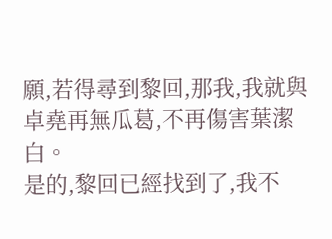願,若得尋到黎回,那我,我就與卓堯再無瓜葛,不再傷害葉潔白。
是的,黎回已經找到了,我不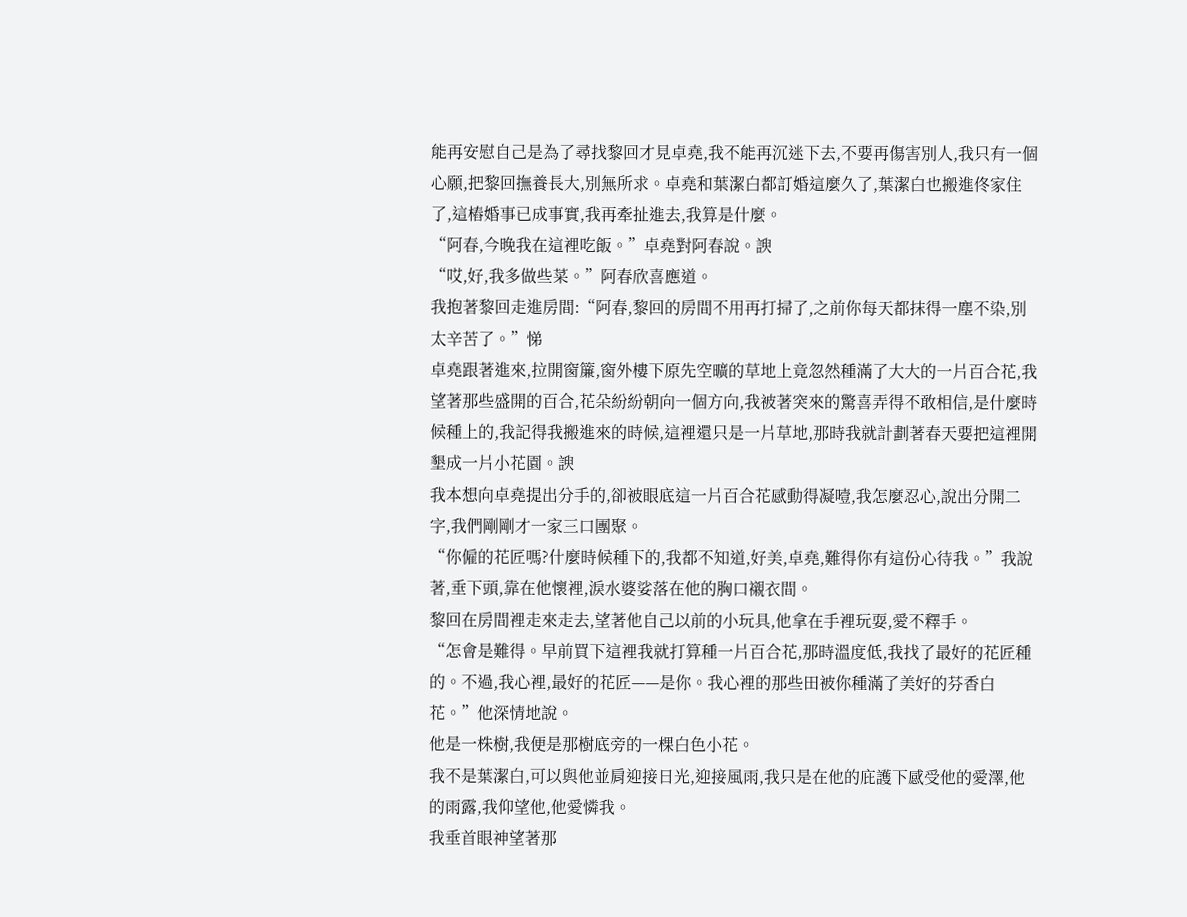能再安慰自己是為了尋找黎回才見卓堯,我不能再沉迷下去,不要再傷害別人,我只有一個心願,把黎回撫養長大,別無所求。卓堯和葉潔白都訂婚這麼久了,葉潔白也搬進佟家住了,這樁婚事已成事實,我再牽扯進去,我算是什麼。
“阿春,今晚我在這裡吃飯。”卓堯對阿春說。諛
“哎,好,我多做些菜。”阿春欣喜應道。
我抱著黎回走進房間:“阿春,黎回的房間不用再打掃了,之前你每天都抹得一塵不染,別太辛苦了。”悌
卓堯跟著進來,拉開窗簾,窗外樓下原先空曠的草地上竟忽然種滿了大大的一片百合花,我望著那些盛開的百合,花朵紛紛朝向一個方向,我被著突來的驚喜弄得不敢相信,是什麼時候種上的,我記得我搬進來的時候,這裡還只是一片草地,那時我就計劃著春天要把這裡開墾成一片小花園。諛
我本想向卓堯提出分手的,卻被眼底這一片百合花感動得凝噎,我怎麼忍心,說出分開二字,我們剛剛才一家三口團聚。
“你僱的花匠嗎?什麼時候種下的,我都不知道,好美,卓堯,難得你有這份心待我。”我說著,垂下頭,靠在他懷裡,淚水婆娑落在他的胸口襯衣間。
黎回在房間裡走來走去,望著他自己以前的小玩具,他拿在手裡玩耍,愛不釋手。
“怎會是難得。早前買下這裡我就打算種一片百合花,那時溫度低,我找了最好的花匠種的。不過,我心裡,最好的花匠——是你。我心裡的那些田被你種滿了美好的芬香白花。”他深情地說。
他是一株樹,我便是那樹底旁的一棵白色小花。
我不是葉潔白,可以與他並肩迎接日光,迎接風雨,我只是在他的庇護下感受他的愛澤,他的雨露,我仰望他,他愛憐我。
我垂首眼神望著那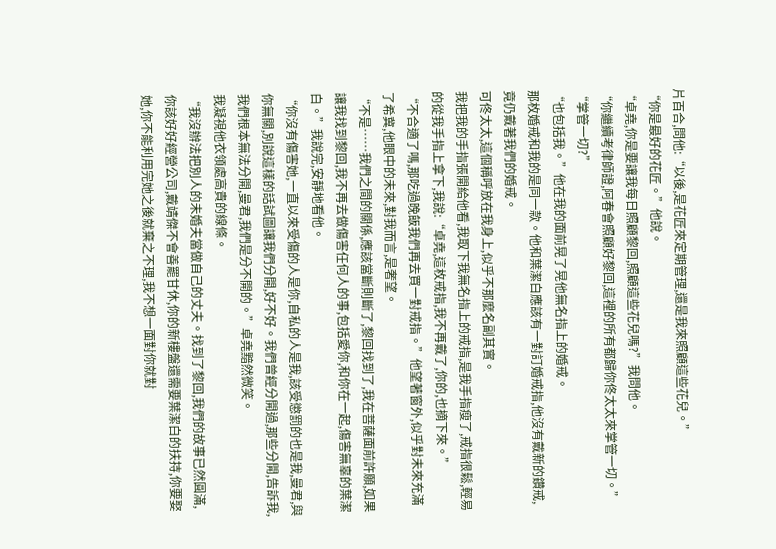片百合,問他:“以後,是花匠來定期管理,還是我來照顧這些花兒。”
“你是最好的花匠。”他說。
“卓堯,你是要讓我每日照顧黎回,照顧這些花兒嗎?”我問他。
“你繼續考律師證,阿春會照顧好黎回,這裡的所有都歸你佟太太來掌管一切。”
“掌管一切?”
“也包括我。”他在我的面前晃了晃他無名指上的婚戒。
那枚婚戒和我的是同一款。他和葉潔白應該有一對訂婚戒指,他沒有戴新的鑽戒,竟仍戴著我們的婚戒。
可佟太太,這個稱呼放在我身上,似乎不那麼名副其實。
我把我的手指張開給他看,我取下我無名指上的戒指,是我手指瘦了,戒指很鬆,輕易的從我手指上拿下,我說:“卓堯,這枚戒指,我不再戴了,你的,也摘下來。”
“不合適了嗎,那吃過晚飯我們再去買一對戒指。”他望著窗外,似乎對未來充滿了希冀,他眼中的未來,對我而言,是奢望。
“不是……我們之間的關係,應該當斷則斷了,黎回找到了,我在菩薩面前許願,如果讓我找到黎回,我不再去做傷害任何人的事,包括愛你,和你在一起,傷害無辜的葉潔白。”我說完,安靜地看他。
“你沒有傷害她,一直以來受傷的人是你,自私的人是我,該受懲罰的也是我,曼君,與你無關,別說這樣的話試圖讓我們分開,好不好。我們曾經分開過,那些分開,告訴我,我們根本無法分開,曼君,我們是分不開的。”卓堯黯然微笑。
我凝視他衣領處高貴的線條。
“我沒辦法把別人的未婚夫當做自己的丈夫。找到了黎回,我們的故事已然圓滿,你該好好經營公司,戴靖傑不會善罷甘休,你的新樓盤還需要葉潔白的扶持,你要娶她,你不能利用完她之後就棄之不理,我不想一面對你就對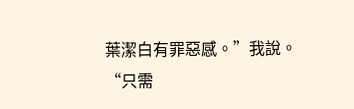葉潔白有罪惡感。”我說。
“只需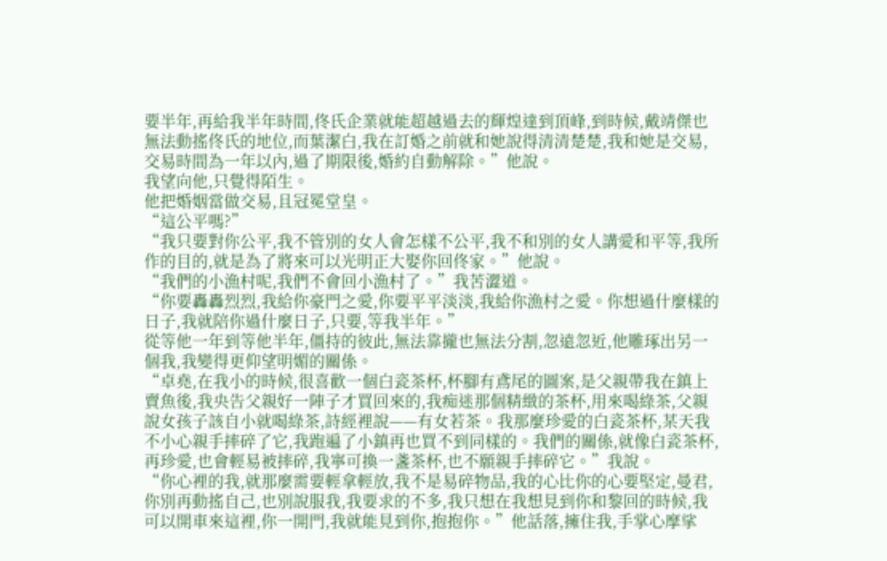要半年,再給我半年時間,佟氏企業就能超越過去的輝煌達到頂峰,到時候,戴靖傑也無法動搖佟氏的地位,而葉潔白,我在訂婚之前就和她說得清清楚楚,我和她是交易,交易時間為一年以內,過了期限後,婚約自動解除。”他說。
我望向他,只覺得陌生。
他把婚姻當做交易,且冠冕堂皇。
“這公平嗎?”
“我只要對你公平,我不管別的女人會怎樣不公平,我不和別的女人講愛和平等,我所作的目的,就是為了將來可以光明正大娶你回佟家。”他說。
“我們的小漁村呢,我們不會回小漁村了。”我苦澀道。
“你要轟轟烈烈,我給你豪門之愛,你要平平淡淡,我給你漁村之愛。你想過什麼樣的日子,我就陪你過什麼日子,只要,等我半年。”
從等他一年到等他半年,僵持的彼此,無法靠攏也無法分割,忽遠忽近,他雕琢出另一個我,我變得更仰望明媚的關係。
“卓堯,在我小的時候,很喜歡一個白瓷茶杯,杯腳有鳶尾的圖案,是父親帶我在鎮上賣魚後,我央告父親好一陣子才買回來的,我痴迷那個精緻的茶杯,用來喝綠茶,父親說女孩子該自小就喝綠茶,詩經裡說——有女若茶。我那麼珍愛的白瓷茶杯,某天我不小心親手摔碎了它,我跑遍了小鎮再也買不到同樣的。我們的關係,就像白瓷茶杯,再珍愛,也會輕易被摔碎,我寧可換一盞茶杯,也不願親手摔碎它。”我說。
“你心裡的我,就那麼需要輕拿輕放,我不是易碎物品,我的心比你的心要堅定,曼君,你別再動搖自己,也別說服我,我要求的不多,我只想在我想見到你和黎回的時候,我可以開車來這裡,你一開門,我就能見到你,抱抱你。”他話落,擁住我,手掌心摩挲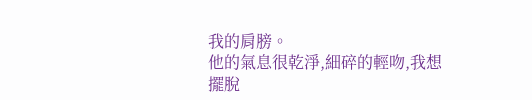我的肩膀。
他的氣息很乾淨,細碎的輕吻,我想擺脫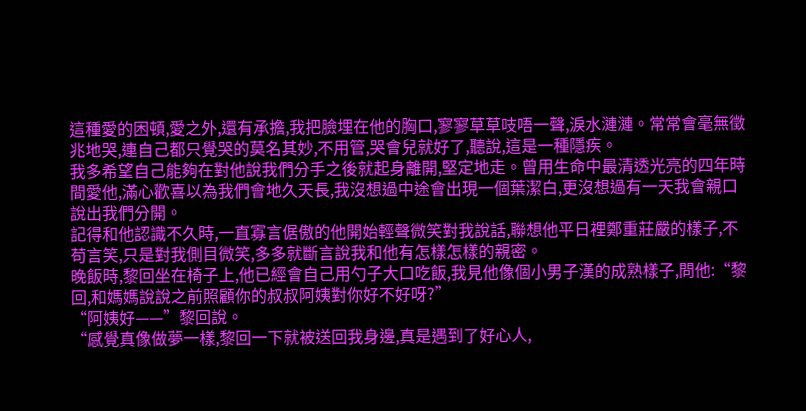這種愛的困頓,愛之外,還有承擔,我把臉埋在他的胸口,寥寥草草吱唔一聲,淚水漣漣。常常會毫無徵兆地哭,連自己都只覺哭的莫名其妙,不用管,哭會兒就好了,聽說,這是一種隱疾。
我多希望自己能夠在對他說我們分手之後就起身離開,堅定地走。曾用生命中最清透光亮的四年時間愛他,滿心歡喜以為我們會地久天長,我沒想過中途會出現一個葉潔白,更沒想過有一天我會親口說出我們分開。
記得和他認識不久時,一直寡言倨傲的他開始輕聲微笑對我說話,聯想他平日裡鄭重莊嚴的樣子,不苟言笑,只是對我側目微笑,多多就斷言說我和他有怎樣怎樣的親密。
晚飯時,黎回坐在椅子上,他已經會自己用勺子大口吃飯,我見他像個小男子漢的成熟樣子,問他:“黎回,和媽媽說說之前照顧你的叔叔阿姨對你好不好呀?”
“阿姨好——”黎回說。
“感覺真像做夢一樣,黎回一下就被送回我身邊,真是遇到了好心人,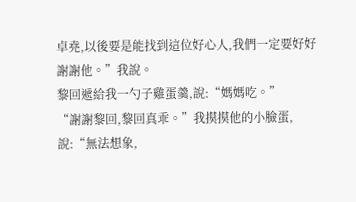卓堯,以後要是能找到這位好心人,我們一定要好好謝謝他。”我說。
黎回遞給我一勺子雞蛋羹,說:“媽媽吃。”
“謝謝黎回,黎回真乖。”我摸摸他的小臉蛋,說:“無法想象,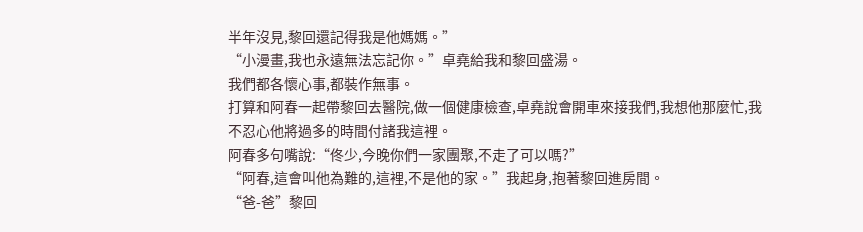半年沒見,黎回還記得我是他媽媽。”
“小漫畫,我也永遠無法忘記你。”卓堯給我和黎回盛湯。
我們都各懷心事,都裝作無事。
打算和阿春一起帶黎回去醫院,做一個健康檢查,卓堯說會開車來接我們,我想他那麼忙,我不忍心他將過多的時間付諸我這裡。
阿春多句嘴說:“佟少,今晚你們一家團聚,不走了可以嗎?”
“阿春,這會叫他為難的,這裡,不是他的家。”我起身,抱著黎回進房間。
“爸-爸”黎回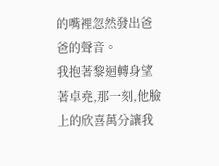的嘴裡忽然發出爸爸的聲音。
我抱著黎迴轉身望著卓堯,那一刻,他臉上的欣喜萬分讓我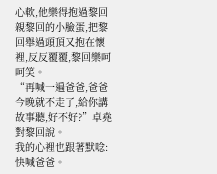心軟,他樂得抱過黎回親黎回的小臉蛋,把黎回舉過頭頂又抱在懷裡,反反覆覆,黎回樂呵呵笑。
“再喊一遍爸爸,爸爸今晚就不走了,給你講故事聽,好不好?”卓堯對黎回說。
我的心裡也跟著默唸:快喊爸爸。